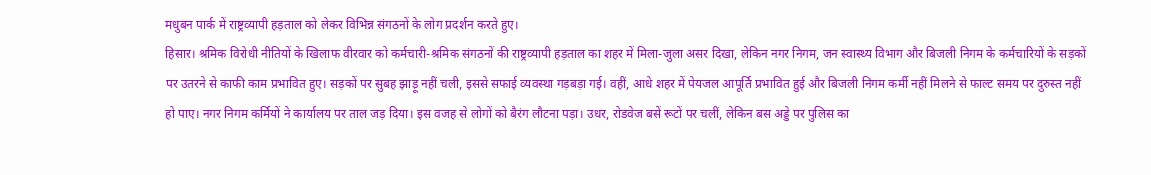मधुबन पार्क में राष्ट्रव्यापी हड़ताल को लेकर विभिन्न संगठनों के लोग प्रदर्शन करते हुए।
हिसार। श्रमिक विरोधी नीतियों के खिलाफ वीरवार को कर्मचारी-श्रमिक संगठनों की राष्ट्रव्यापी हड़ताल का शहर में मिला-जुला असर दिखा, लेकिन नगर निगम, जन स्वास्थ्य विभाग और बिजली निगम के कर्मचारियों के सड़कों पर उतरने से काफी काम प्रभावित हुए। सड़कों पर सुबह झाड़ू नहीं चली, इससे सफाई व्यवस्था गड़बड़ा गई। वहीं, आधे शहर में पेयजल आपूर्ति प्रभावित हुई और बिजली निगम कर्मी नहीं मिलने से फाल्ट समय पर दुरुस्त नहीं हो पाए। नगर निगम कर्मियों ने कार्यालय पर ताल जड़ दिया। इस वजह से लोगों को बैरंग लौटना पड़ा। उधर, रोडवेज बसें रूटों पर चलीं, लेकिन बस अड्डे पर पुलिस का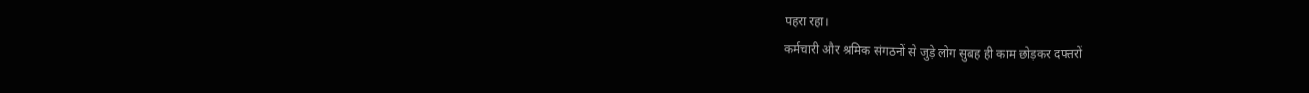पहरा रहा।
कर्मचारी और श्रमिक संगठनों से जुड़े लोग सुबह ही काम छोड़कर दफ्तरों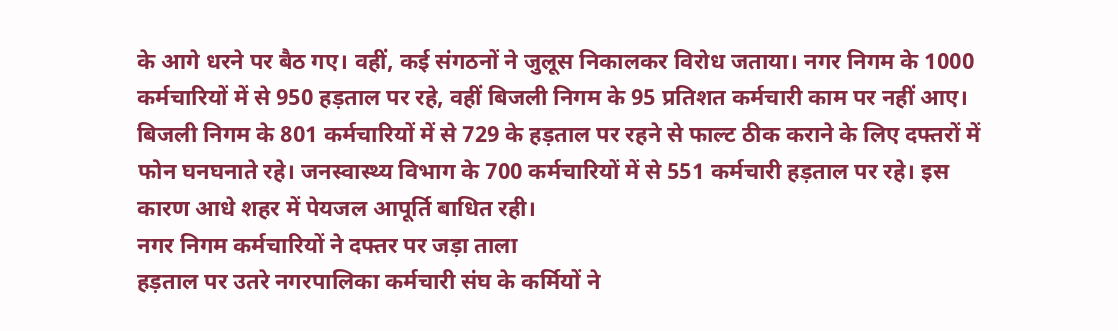के आगे धरने पर बैठ गए। वहीं, कई संगठनों ने जुलूस निकालकर विरोध जताया। नगर निगम के 1000 कर्मचारियों में से 950 हड़ताल पर रहे, वहीं बिजली निगम के 95 प्रतिशत कर्मचारी काम पर नहीं आए। बिजली निगम के 801 कर्मचारियों में से 729 के हड़ताल पर रहने से फाल्ट ठीक कराने के लिए दफ्तरों में फोन घनघनाते रहे। जनस्वास्थ्य विभाग के 700 कर्मचारियों में से 551 कर्मचारी हड़ताल पर रहे। इस कारण आधे शहर में पेयजल आपूर्ति बाधित रही।
नगर निगम कर्मचारियों ने दफ्तर पर जड़ा ताला
हड़ताल पर उतरे नगरपालिका कर्मचारी संघ के कर्मियों ने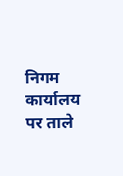निगम कार्यालय पर ताले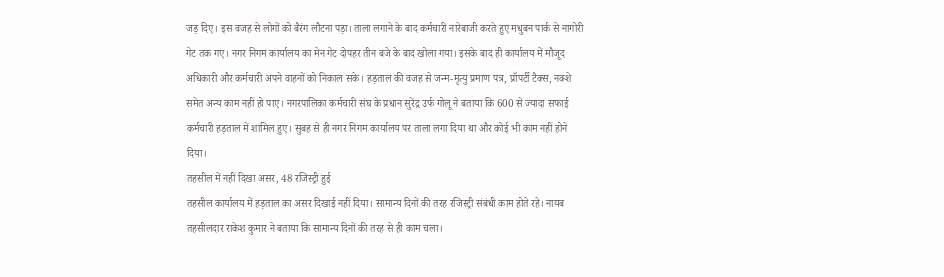जड़ दिए। इस वजह से लोगों को बैरंग लौटना पड़ा। ताला लगाने के बाद कर्मचारी नारेबाजी करते हुए मधुबन पार्क से नागोरी गेट तक गए। नगर निगम कार्यालय का मेन गेट दोपहर तीन बजे के बाद खोला गया। इसके बाद ही कार्यालय में मौजूद अधिकारी और कर्मचारी अपने वाहनों को निकाल सके। हड़ताल की वजह से जन्म-मृत्यु प्रमाण पत्र, प्रॉपर्टी टैक्स, नक्शे समेत अन्य काम नहीं हो पाए। नगरपालिका कर्मचारी संघ के प्रधान सुरेंद्र उर्फ गोलू ने बताया कि 600 से ज्यादा सफाई कर्मचारी हड़ताल में शामिल हुए। सुबह से ही नगर निगम कार्यालय पर ताला लगा दिया था और कोई भी काम नहीं होने दिया।
तहसील में नहीं दिखा असर, 48 रजिस्ट्री हुई
तहसील कार्यालय में हड़ताल का असर दिखाई नहीं दिया। सामान्य दिनों की तरह रजिस्ट्री संबंधी काम होते रहे। नायब तहसीलदार राकेश कुमार ने बताया कि सामान्य दिनों की तरह से ही काम चला।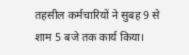तहसील कर्मचारियों ने सुबह 9 से शाम 5 बजे तक कार्य किया।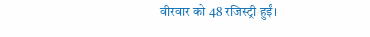वीरवार को 48 रजिस्ट्री हुईं।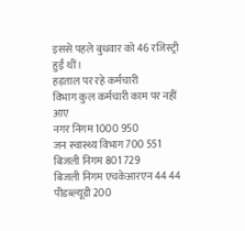इससे पहले बुधवार को 46 रजिस्ट्री हुईं थीं।
हड़ताल पर रहे कर्मचारी
विभाग कुल कर्मचारी काम पर नहीं आए
नगर निगम 1000 950
जन स्वास्थ्य विभाग 700 551
बिजली निगम 801 729
बिजली निगम एचकेआरएन 44 44
पीडब्ल्यूडी 200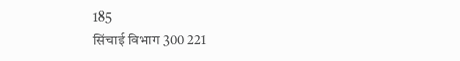185
सिंचाई विभाग 300 221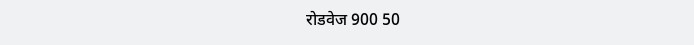रोडवेज 900 50